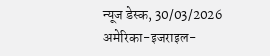न्यूज डेस्क, 30/03/2026
अमेरिका-इजराइल-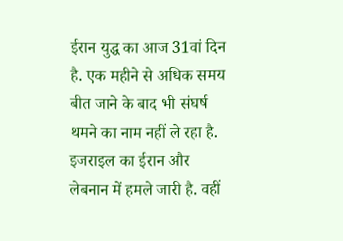ईरान युद्ध का आज 31वां दिन है. एक महीने से अधिक समय बीत जाने के बाद भी संघर्ष थमने का नाम नहीं ले रहा है. इजराइल का ईरान और लेबनान में हमले जारी है. वहीं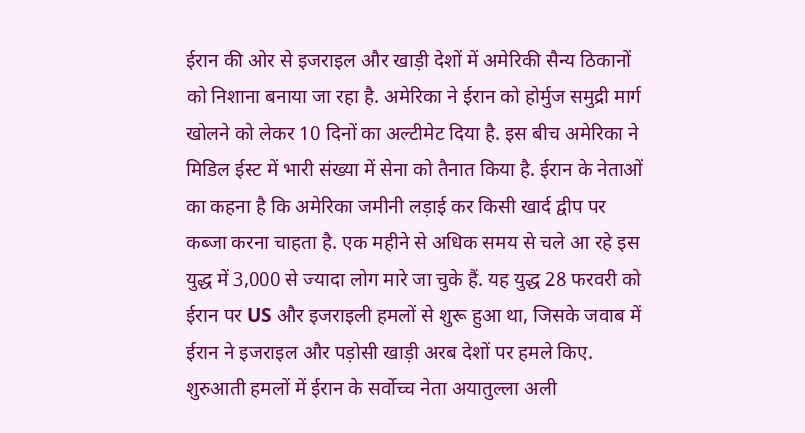ईरान की ओर से इजराइल और खाड़ी देशों में अमेरिकी सैन्य ठिकानों को निशाना बनाया जा रहा है. अमेरिका ने ईरान को होर्मुज समुद्री मार्ग खोलने को लेकर 10 दिनों का अल्टीमेट दिया है. इस बीच अमेरिका ने मिडिल ईस्ट में भारी संख्या में सेना को तैनात किया है. ईरान के नेताओं का कहना है कि अमेरिका जमीनी लड़ाई कर किसी खार्द द्वीप पर कब्जा करना चाहता है. एक महीने से अधिक समय से चले आ रहे इस युद्ध में 3,000 से ज्यादा लोग मारे जा चुके हैं. यह युद्ध 28 फरवरी को ईरान पर US और इजराइली हमलों से शुरू हुआ था, जिसके जवाब में ईरान ने इजराइल और पड़ोसी खाड़ी अरब देशों पर हमले किए. शुरुआती हमलों में ईरान के सर्वोच्च नेता अयातुल्ला अली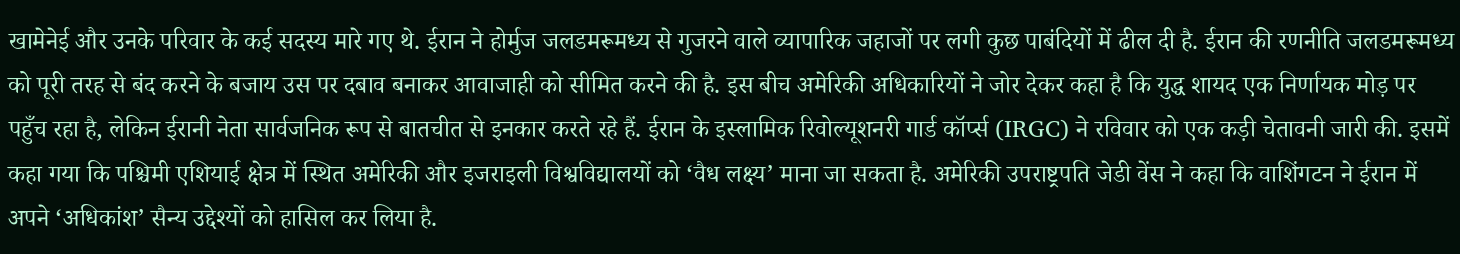खामेनेई और उनके परिवार के कई सदस्य मारे गए थे. ईरान ने होर्मुज जलडमरूमध्य से गुजरने वाले व्यापारिक जहाजों पर लगी कुछ पाबंदियों में ढील दी है. ईरान की रणनीति जलडमरूमध्य को पूरी तरह से बंद करने के बजाय उस पर दबाव बनाकर आवाजाही को सीमित करने की है. इस बीच अमेरिकी अधिकारियों ने जोर देकर कहा है कि युद्ध शायद एक निर्णायक मोड़ पर पहुँच रहा है, लेकिन ईरानी नेता सार्वजनिक रूप से बातचीत से इनकार करते रहे हैं. ईरान के इस्लामिक रिवोल्यूशनरी गार्ड कॉर्प्स (IRGC) ने रविवार को एक कड़ी चेतावनी जारी की. इसमें कहा गया कि पश्चिमी एशियाई क्षेत्र में स्थित अमेरिकी और इजराइली विश्वविद्यालयों को ‘वैध लक्ष्य’ माना जा सकता है. अमेरिकी उपराष्ट्रपति जेडी वेंस ने कहा कि वाशिंगटन ने ईरान में अपने ‘अधिकांश’ सैन्य उद्देश्यों को हासिल कर लिया है.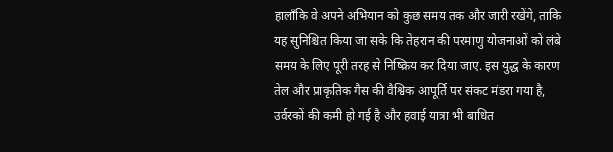हालाँकि वे अपने अभियान को कुछ समय तक और जारी रखेंगे, ताकि यह सुनिश्चित किया जा सके कि तेहरान की परमाणु योजनाओं को लंबे समय के लिए पूरी तरह से निष्क्रिय कर दिया जाए. इस युद्ध के कारण तेल और प्राकृतिक गैस की वैश्विक आपूर्ति पर संकट मंडरा गया है, उर्वरकों की कमी हो गई है और हवाई यात्रा भी बाधित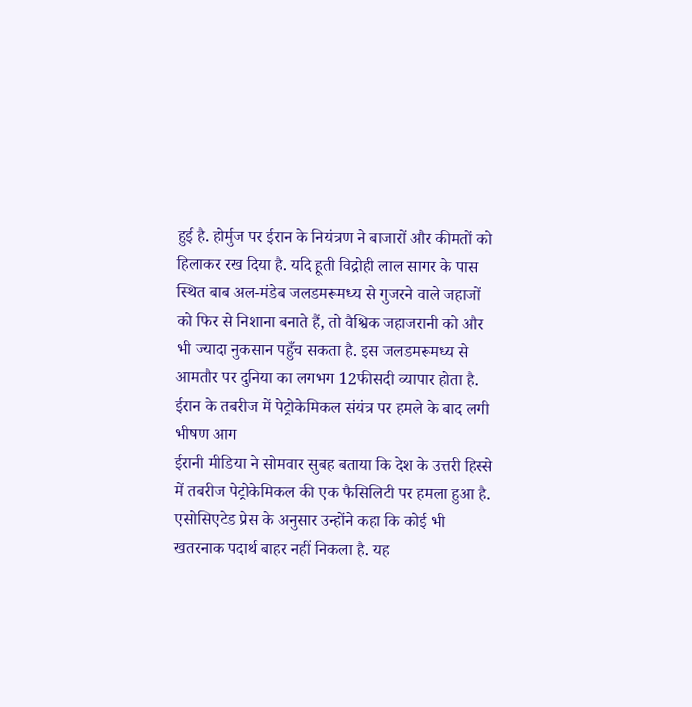हुई है. होर्मुज पर ईरान के नियंत्रण ने बाजारों और कीमतों को हिलाकर रख दिया है. यदि हूती विद्रोही लाल सागर के पास स्थित बाब अल-मंडेब जलडमरूमध्य से गुजरने वाले जहाजों को फिर से निशाना बनाते हैं, तो वैश्विक जहाजरानी को और भी ज्यादा नुकसान पहुँच सकता है. इस जलडमरूमध्य से आमतौर पर दुनिया का लगभग 12फीसदी व्यापार होता है.
ईरान के तबरीज में पेट्रोकेमिकल संयंत्र पर हमले के बाद लगी भीषण आग
ईरानी मीडिया ने सोमवार सुबह बताया कि देश के उत्तरी हिस्से में तबरीज पेट्रोकेमिकल की एक फैसिलिटी पर हमला हुआ है. एसोसिएटेड प्रेस के अनुसार उन्होंने कहा कि कोई भी खतरनाक पदार्थ बाहर नहीं निकला है. यह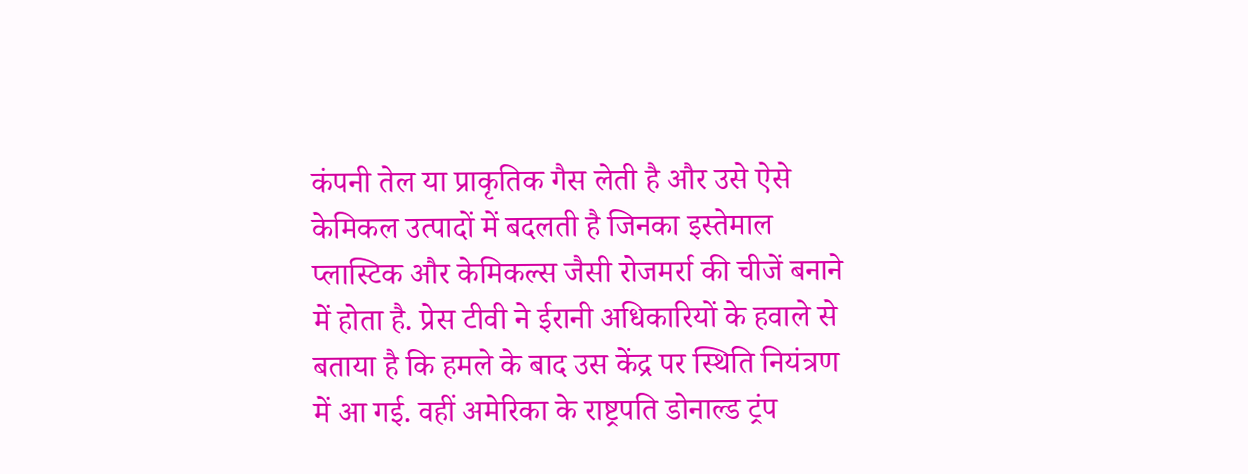कंपनी तेल या प्राकृतिक गैस लेती है और उसे ऐसे केमिकल उत्पादों में बदलती है जिनका इस्तेमाल प्लास्टिक और केमिकल्स जैसी रोजमर्रा की चीजें बनाने में होता है. प्रेस टीवी ने ईरानी अधिकारियों के हवाले से बताया है कि हमले के बाद उस केंद्र पर स्थिति नियंत्रण में आ गई. वहीं अमेरिका के राष्ट्रपति डोनाल्ड ट्रंप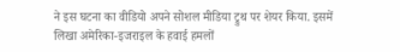ने इस घटना का वीडियो अपने सोशल मीडिया ट्रुथ पर शेयर किया. इसमें लिखा अमेरिका-इजराइल के हवाई हमलों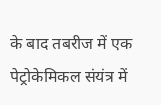के बाद तबरीज में एक पेट्रोकेमिकल संयंत्र में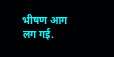भीषण आग लग गई.